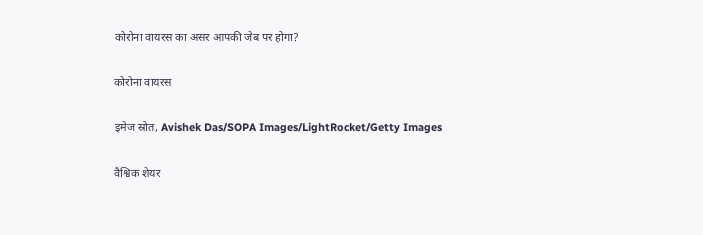कोरोना वायरस का असर आपकी जेब पर होगा?

कोरोना वायरस

इमेज स्रोत, Avishek Das/SOPA Images/LightRocket/Getty Images

वैश्विक शेयर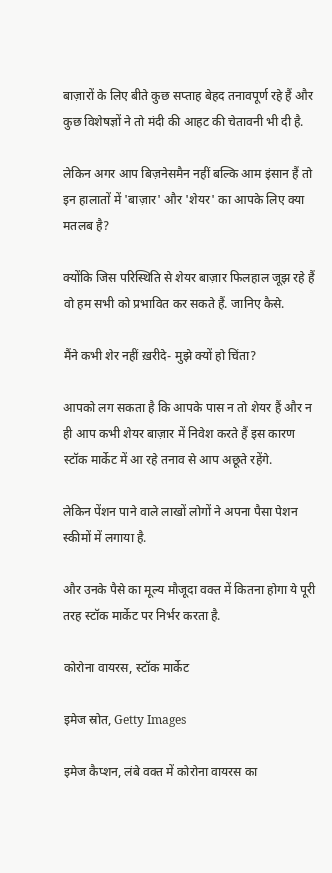बाज़ारों के लिए बीते कुछ सप्ताह बेहद तनावपूर्ण रहे हैं और कुछ विशेषज्ञों ने तो मंदी की आहट की चेतावनी भी दी है.

लेकिन अगर आप बिज़नेसमैन नहीं बल्कि आम इंसान हैं तो इन हालातों में 'बाज़ार' और 'शेयर' का आपके लिए क्या मतलब है?

क्योंकि जिस परिस्थिति से शेयर बाज़ार फिलहाल जूझ रहे हैं वो हम सभी को प्रभावित कर सकते हैं. जानिए कैसे.

मैंने कभी शेर नहीं ख़रीदे- मुझे क्यों हो चिंता?

आपको लग सकता है कि आपके पास न तो शेयर हैं और न ही आप कभी शेयर बाज़ार में निवेश करते हैं इस कारण स्टॉक मार्केट में आ रहे तनाव से आप अछूते रहेंगे.

लेकिन पेंशन पाने वाले लाखों लोगों ने अपना पैसा पेशन स्कीमों में लगाया है.

और उनके पैसे का मूल्य मौजूदा वक्त में कितना होगा ये पूरी तरह स्टॉक मार्केट पर निर्भर करता है.

कोरोना वायरस, स्टॉक मार्केट

इमेज स्रोत, Getty Images

इमेज कैप्शन, लंबे वक्त में कोरोना वायरस का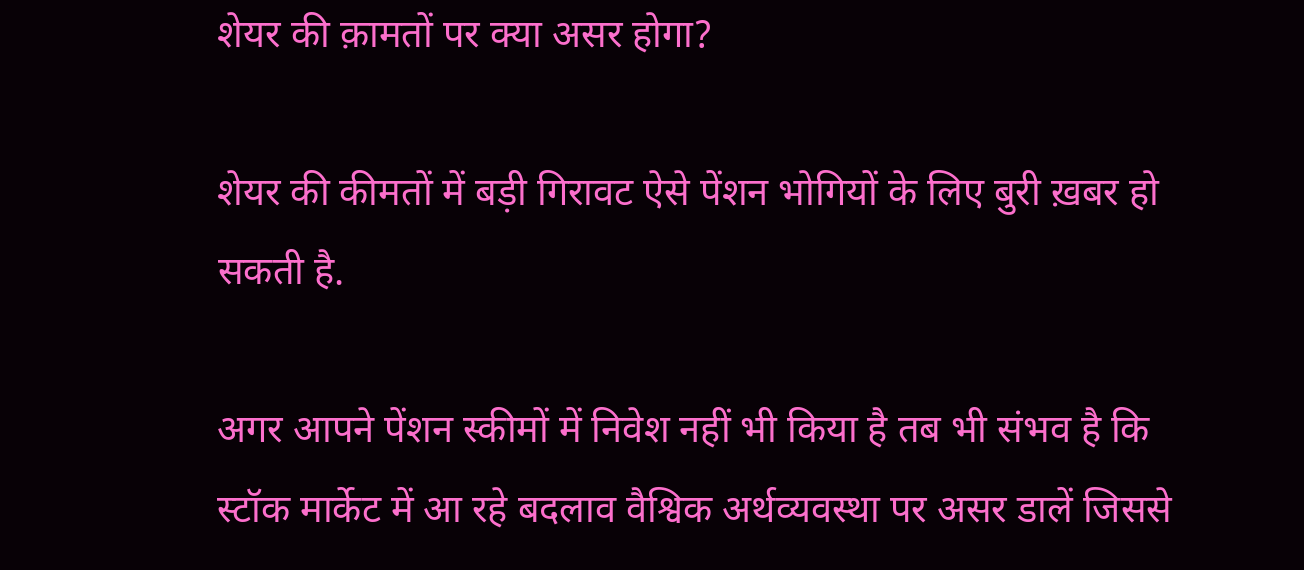शेयर की क़ामतों पर क्या असर होगा?

शेयर की कीमतों में बड़ी गिरावट ऐसे पेंशन भोगियों के लिए बुरी ख़बर हो सकती है.

अगर आपने पेंशन स्कीमों में निवेश नहीं भी किया है तब भी संभव है कि स्टॉक मार्केट में आ रहे बदलाव वैश्विक अर्थव्यवस्था पर असर डालें जिससे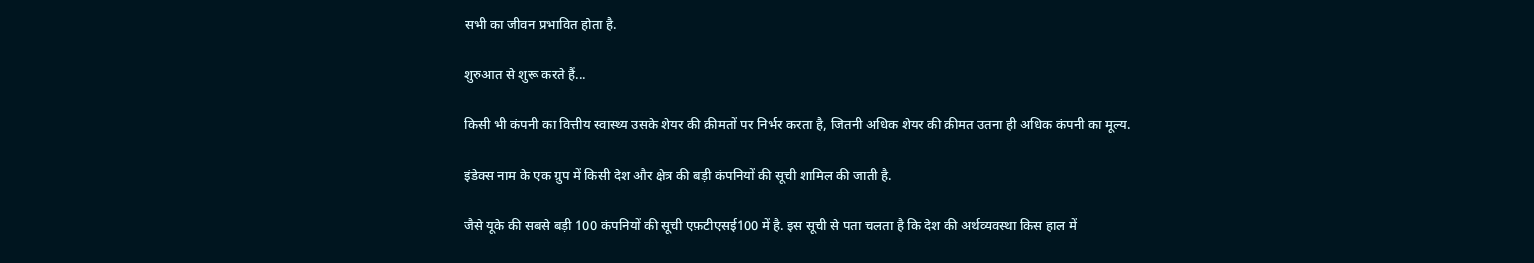सभी का जीवन प्रभावित होता है.

शुरुआत से शुरू करते हैं...

किसी भी कंपनी का वित्तीय स्वास्थ्य उसके शेयर की क़ीमतों पर निर्भर करता है, जितनी अधिक शेयर की क़ीमत उतना ही अधिक कंपनी का मूल्य.

इंडेक्स नाम के एक ग्रुप में किसी देश और क्षेत्र की बड़ी कंपनियों की सूची शामिल की जाती है.

जैसे यूके की सबसे बड़ी 100 कंपनियों की सूची एफ़टीएसई100 में है. इस सूची से पता चलता है कि देश की अर्थव्यवस्था किस हाल में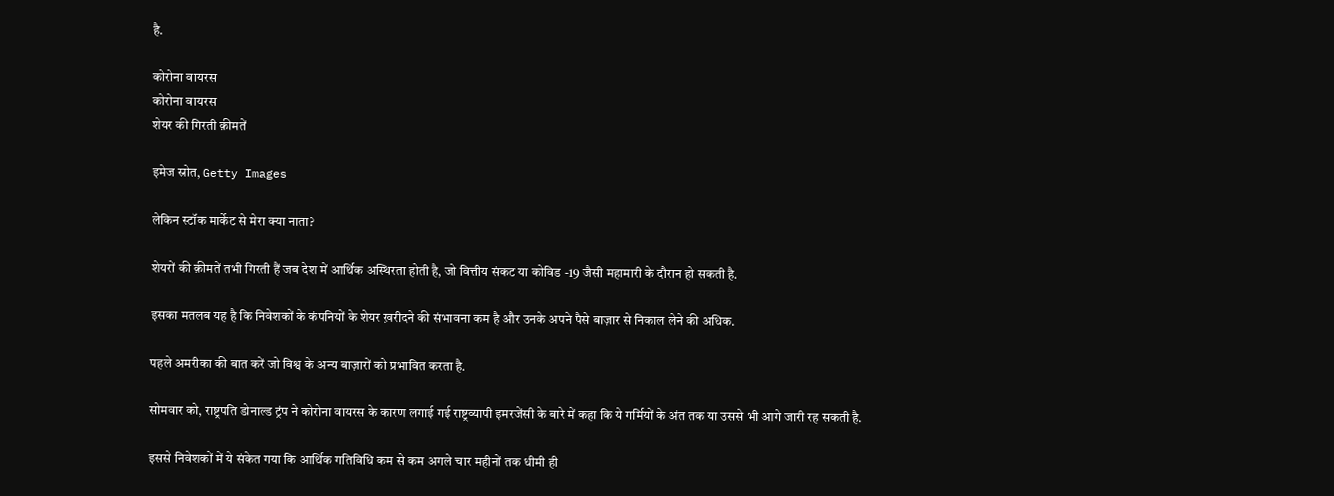है.

कोरोना वायरस
कोरोना वायरस
शेयर की गिरती क़ीमतें

इमेज स्रोत, Getty Images

लेकिन स्टॉक मार्केट से मेरा क्या नाता?

शेयरों की क़ीमतें तभी गिरती हैं जब देश में आर्थिक अस्थिरता होती है, जो वित्तीय संकट या कोविड -19 जैसी महामारी के दौरान हो सकती है.

इसका मतलब यह है कि निवेशकों के कंपनियों के शेयर ख़रीदने की संभावना कम है और उनके अपने पैसे बाज़ार से निकाल लेने की अधिक.

पहले अमरीका की बात करें जो विश्व के अन्य बाज़ारों को प्रभावित करता है.

सोमवार को, राष्ट्रपति डोनाल्ड ट्रंप ने कोरोना वायरस के कारण लगाई गई राष्ट्रव्यापी इमरजेंसी के बारे में कहा कि ये गर्मियों के अंत तक या उससे भी आगे जारी रह सकती है.

इससे निवेशकों में ये संकेत गया कि आर्थिक गतिविधि कम से कम अगले चार महीनों तक धीमी ही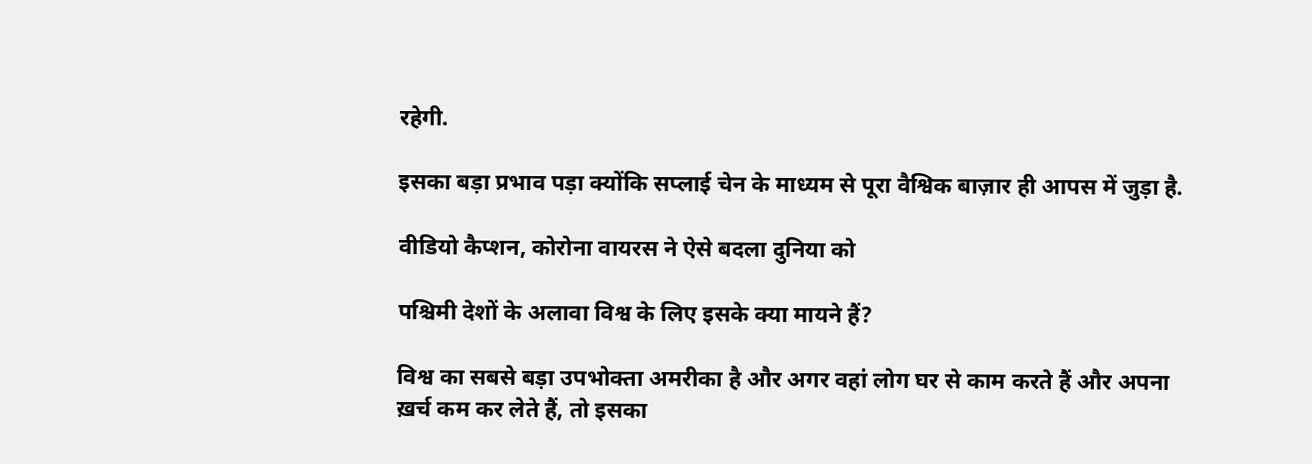रहेगी.

इसका बड़ा प्रभाव पड़ा क्योंकि सप्लाई चेन के माध्यम से पूरा वैश्विक बाज़ार ही आपस में जुड़ा है.

वीडियो कैप्शन, कोरोना वायरस ने ऐसे बदला दुनिया को

पश्चिमी देशों के अलावा विश्व के लिए इसके क्या मायने हैं?

विश्व का सबसे बड़ा उपभोक्ता अमरीका है और अगर वहां लोग घर से काम करते हैं और अपना ख़र्च कम कर लेते हैं, तो इसका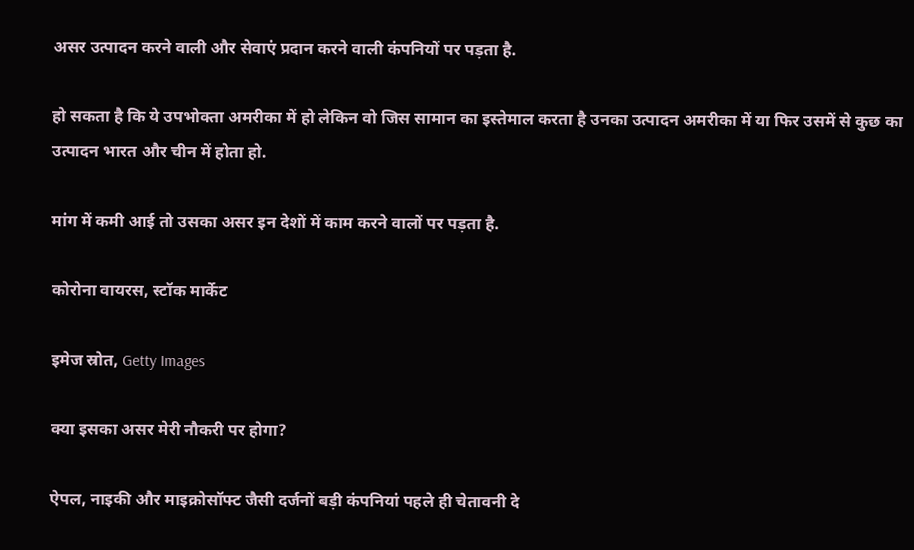असर उत्पादन करने वाली और सेवाएं प्रदान करने वाली कंपनियों पर पड़ता है.

हो सकता है कि ये उपभोक्ता अमरीका में हो लेकिन वो जिस सामान का इस्तेमाल करता है उनका उत्पादन अमरीका में या फिर उसमें से कुछ का उत्पादन भारत और चीन में होता हो.

मांग में कमी आई तो उसका असर इन देशों में काम करने वालों पर पड़ता है.

कोरोना वायरस, स्टॉक मार्केट

इमेज स्रोत, Getty Images

क्या इसका असर मेरी नौकरी पर होगा?

ऐपल, नाइकी और माइक्रोसॉफ्ट जैसी दर्जनों बड़ी कंपनियां पहले ही चेतावनी दे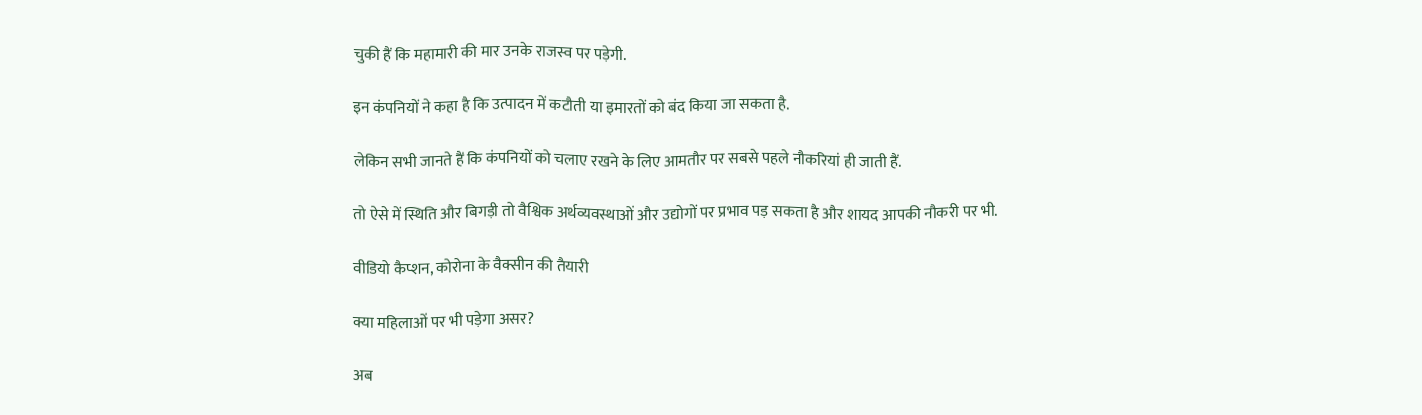चुकी हैं कि महामारी की मार उनके राजस्व पर पड़ेगी.

इन कंपनियों ने कहा है कि उत्पादन में कटौती या इमारतों को बंद किया जा सकता है.

लेकिन सभी जानते हैं कि कंपनियों को चलाए रखने के लिए आमतौर पर सबसे पहले नौकरियां ही जाती हैं.

तो ऐसे में स्थिति और बिगड़ी तो वैश्विक अर्थव्यवस्थाओं और उद्योगों पर प्रभाव पड़ सकता है और शायद आपकी नौकरी पर भी.

वीडियो कैप्शन, कोरोना के वैक्सीन की तैयारी

क्या महिलाओं पर भी पड़ेगा असर?

अब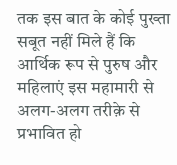तक इस बात के कोई पुख्ता सबूत नहीं मिले हैं कि आर्थिक रूप से पुरुष और महिलाएं इस महामारी से अलग-अलग तरीक़े से प्रभावित हो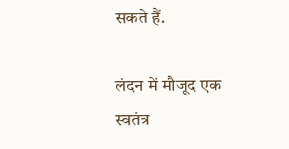सकते हैं.

लंदन में मौजूद एक स्वतंत्र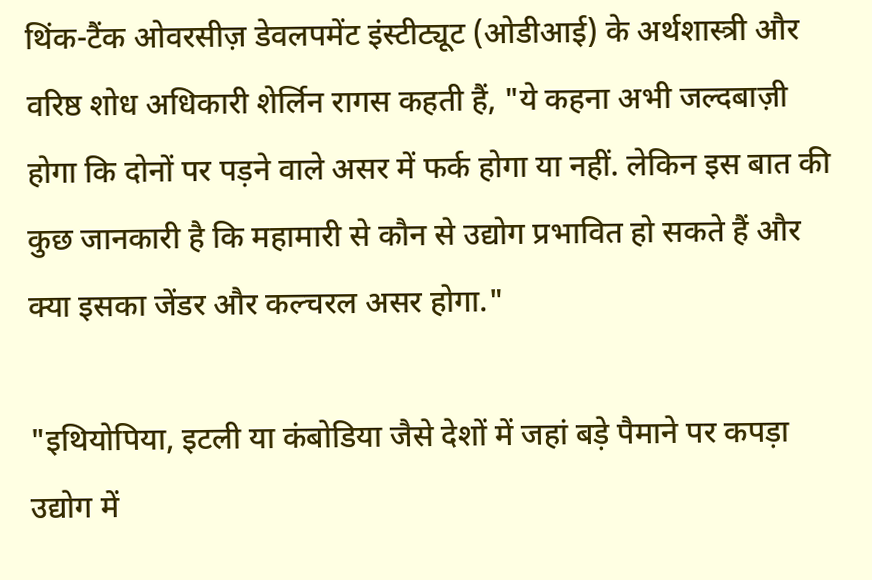थिंक-टैंक ओवरसीज़ डेवलपमेंट इंस्टीट्यूट (ओडीआई) के अर्थशास्त्री और वरिष्ठ शोध अधिकारी शेर्लिन रागस कहती हैं, "ये कहना अभी जल्दबाज़ी होगा कि दोनों पर पड़ने वाले असर में फर्क होगा या नहीं. लेकिन इस बात की कुछ जानकारी है कि महामारी से कौन से उद्योग प्रभावित हो सकते हैं और क्या इसका जेंडर और कल्चरल असर होगा."

"इथियोपिया, इटली या कंबोडिया जैसे देशों में जहां बड़े पैमाने पर कपड़ा उद्योग में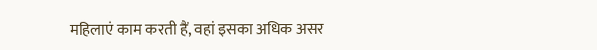महिलाएं काम करती हैं, वहां इसका अधिक असर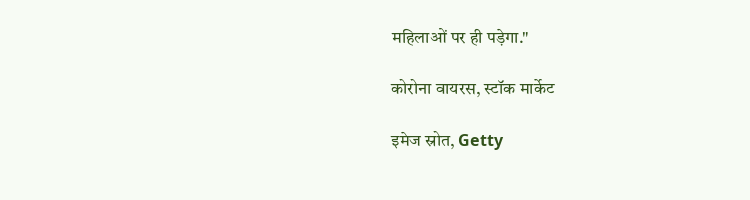महिलाओं पर ही पड़ेगा."

कोरोना वायरस, स्टॉक मार्केट

इमेज स्रोत, Getty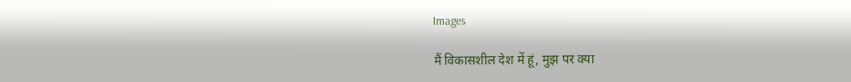Images

मैं विकासशील देश में हूं, मुझ पर क्या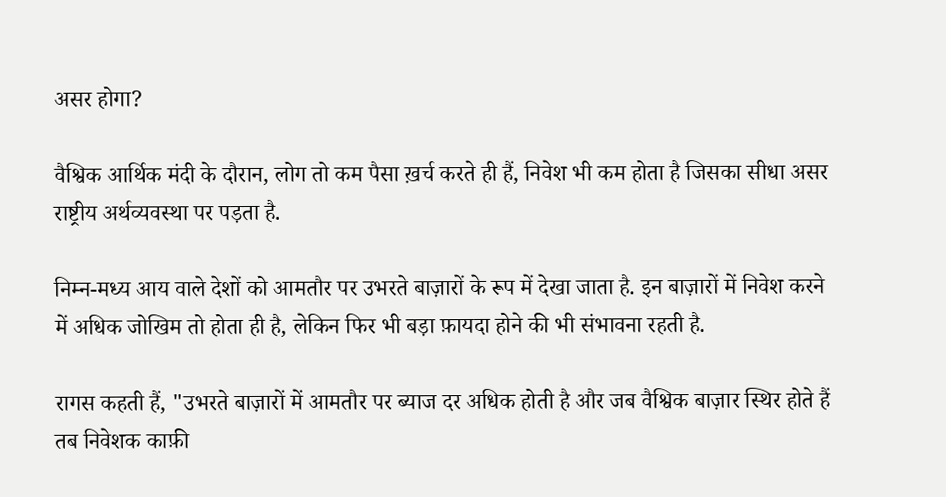असर होगा?

वैश्विक आर्थिक मंदी के दौरान, लोग तो कम पैसा ख़र्च करते ही हैं, निवेश भी कम होता है जिसका सीधा असर राष्ट्रीय अर्थव्यवस्था पर पड़ता है.

निम्न-मध्य आय वाले देशों को आमतौर पर उभरते बाज़ारों के रूप में देखा जाता है. इन बाज़ारों में निवेश करने में अधिक जोखिम तो होता ही है, लेकिन फिर भी बड़ा फ़ायदा होने की भी संभावना रहती है.

रागस कहती हैं, "उभरते बाज़ारों में आमतौर पर ब्याज दर अधिक होती है और जब वैश्विक बाज़ार स्थिर होते हैं तब निवेशक काफ़ी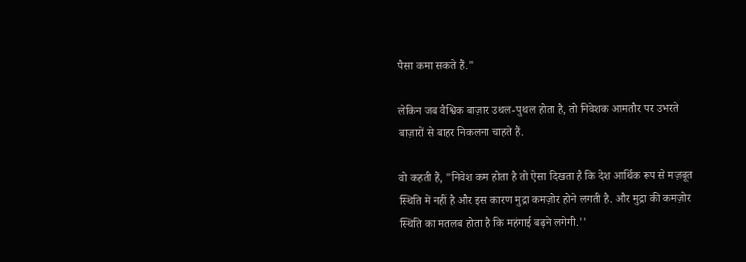पैसा कमा सकते हैं."

लेकिन जब वैश्विक बाज़ार उथल-पुथल होता है, तो निवेशक आमतौर पर उभरते बाज़ारों से बाहर निकलना चाहते हैं.

वो कहती हैं, "निवेश कम होता है तो ऐसा दिखता है कि देश आर्थिक रूप से मज़बूत स्थिति में नहीं है और इस कारण मुद्रा कमज़ोर होने लगती है. और मुद्रा की कमज़ोर स्थिति का मतलब होता है कि महंगाई बढ़ने लगेगी.''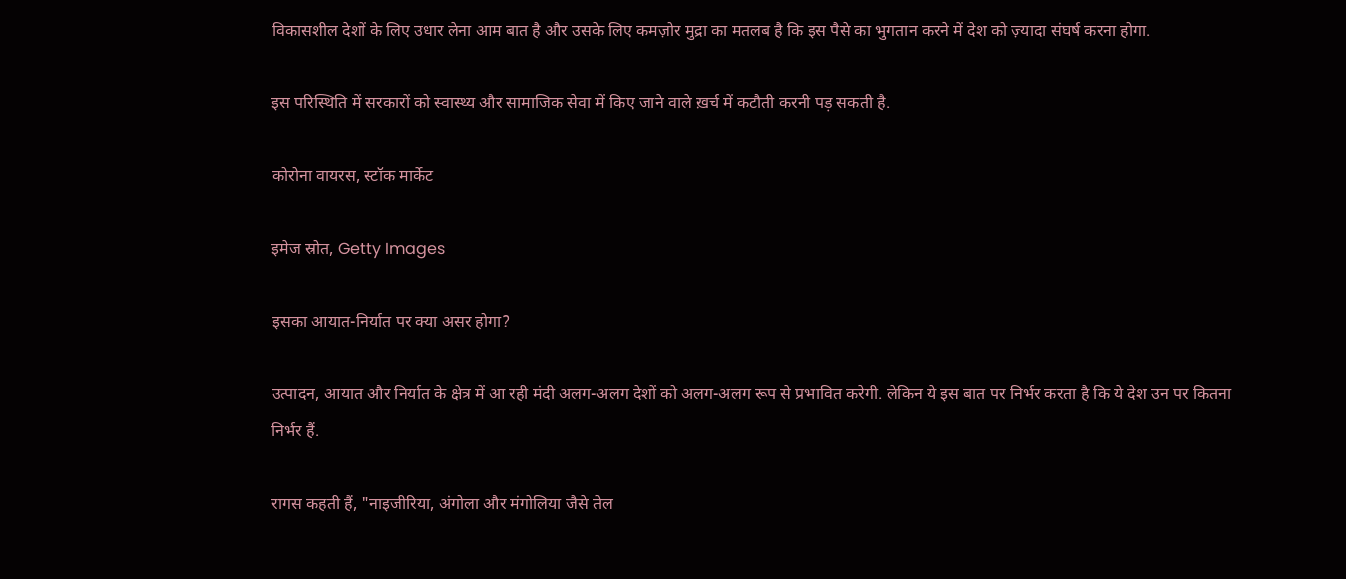विकासशील देशों के लिए उधार लेना आम बात है और उसके लिए कमज़ोर मुद्रा का मतलब है कि इस पैसे का भुगतान करने में देश को ज़्यादा संघर्ष करना होगा.

इस परिस्थिति में सरकारों को स्वास्थ्य और सामाजिक सेवा में किए जाने वाले ख़र्च में कटौती करनी पड़ सकती है.

कोरोना वायरस, स्टॉक मार्केट

इमेज स्रोत, Getty Images

इसका आयात-निर्यात पर क्या असर होगा?

उत्पादन, आयात और निर्यात के क्षेत्र में आ रही मंदी अलग-अलग देशों को अलग-अलग रूप से प्रभावित करेगी. लेकिन ये इस बात पर निर्भर करता है कि ये देश उन पर कितना निर्भर हैं.

रागस कहती हैं, "नाइजीरिया, अंगोला और मंगोलिया जैसे तेल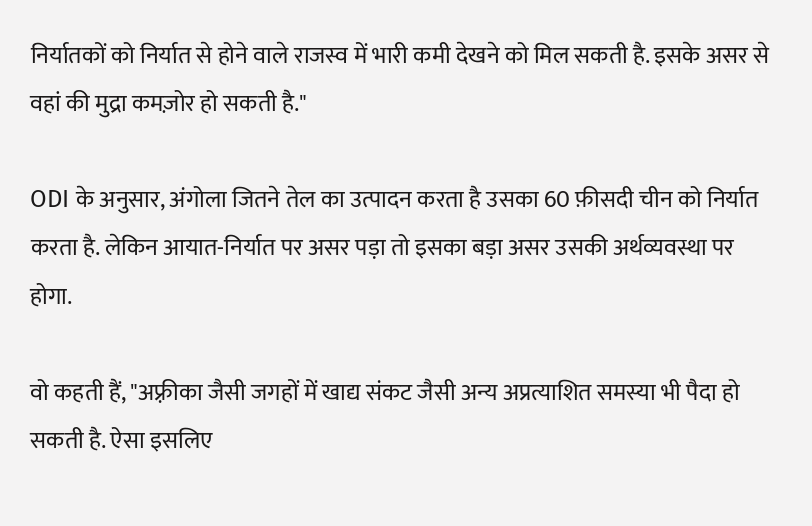निर्यातकों को निर्यात से होने वाले राजस्व में भारी कमी देखने को मिल सकती है. इसके असर से वहां की मुद्रा कमज़ोर हो सकती है."

ODI के अनुसार, अंगोला जितने तेल का उत्पादन करता है उसका 60 फ़ीसदी चीन को निर्यात करता है. लेकिन आयात-निर्यात पर असर पड़ा तो इसका बड़ा असर उसकी अर्थव्यवस्था पर होगा.

वो कहती हैं, "अफ़्रीका जैसी जगहों में खाद्य संकट जैसी अन्य अप्रत्याशित समस्या भी पैदा हो सकती है. ऐसा इसलिए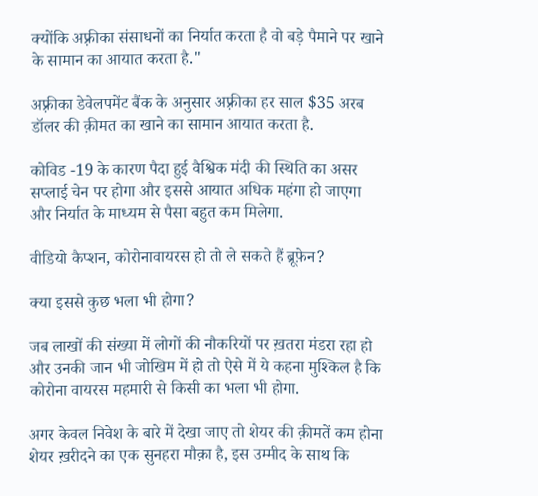क्योंकि अफ़्रीका संसाधनों का निर्यात करता है वो बड़े पैमाने पर खाने के सामान का आयात करता है."

अफ़्रीका डेवेलपमेंट बैंक के अनुसार अफ़्रीका हर साल $35 अरब डॉलर की क़ीमत का खाने का सामान आयात करता है.

कोविड -19 के कारण पैदा हुई वैश्विक मंदी की स्थिति का असर सप्लाई चेन पर होगा और इससे आयात अधिक महंगा हो जाएगा और निर्यात के माध्यम से पैसा बहुत कम मिलेगा.

वीडियो कैप्शन, कोरोनावायरस हो तो ले सकते हैं ब्रूफ़ेन?

क्या इससे कुछ भला भी होगा?

जब लाखों की संख्या में लोगों की नौकरियों पर ख़तरा मंडरा रहा हो और उनकी जान भी जोखिम में हो तो ऐसे में ये कहना मुश्किल है कि कोरोना वायरस महमारी से किसी का भला भी होगा.

अगर केवल निवेश के बारे में देखा जाए तो शेयर की क़ीमतें कम होना शेयर ख़रीदने का एक सुनहरा मौक़ा है, इस उम्मीद के साथ कि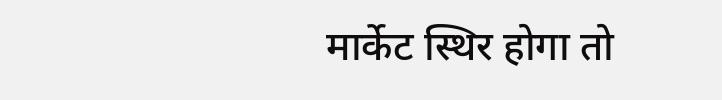मार्केट स्थिर होगा तो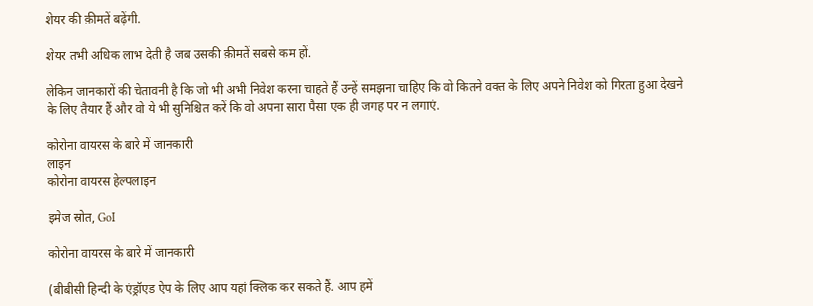शेयर की क़ीमतें बढ़ेंगी.

शेयर तभी अधिक लाभ देती है जब उसकी क़ीमतें सबसे कम हों.

लेकिन जानकारों की चेतावनी है कि जो भी अभी निवेश करना चाहते हैं उन्हें समझना चाहिए कि वो कितने वक्त के लिए अपने निवेश को गिरता हुआ देखने के लिए तैयार हैं और वो ये भी सुनिश्चित करें कि वो अपना सारा पैसा एक ही जगह पर न लगाएं.

कोरोना वायरस के बारे में जानकारी
लाइन
कोरोना वायरस हेल्पलाइन

इमेज स्रोत, GoI

कोरोना वायरस के बारे में जानकारी

(बीबीसी हिन्दी के एंड्रॉएड ऐप के लिए आप यहां क्लिक कर सकते हैं. आप हमें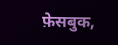फ़ेसबुक,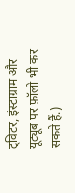ट्विटर, इंस्टाग्राम और यूट्यूब पर फ़ॉलो भी कर सकते हैं.)